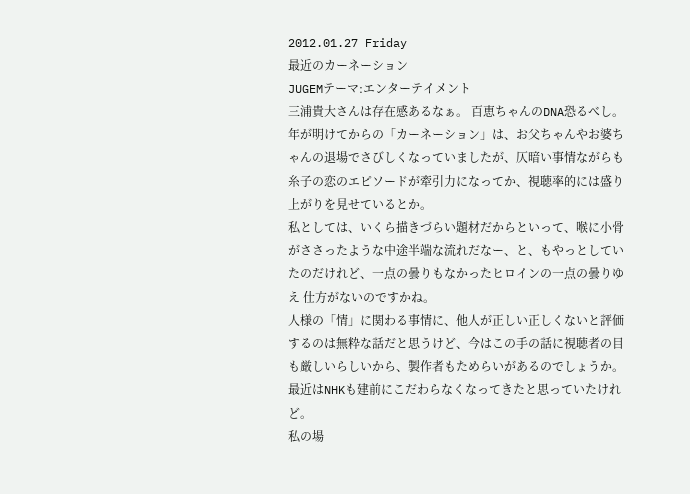2012.01.27 Friday
最近のカーネーション
JUGEMテーマ:エンターテイメント
三浦貴大さんは存在感あるなぁ。 百恵ちゃんのDNA恐るべし。
年が明けてからの「カーネーション」は、お父ちゃんやお婆ちゃんの退場でさびしくなっていましたが、仄暗い事情ながらも糸子の恋のエピソードが牽引力になってか、視聴率的には盛り上がりを見せているとか。
私としては、いくら描きづらい題材だからといって、喉に小骨がささったような中途半端な流れだなー、と、もやっとしていたのだけれど、一点の曇りもなかったヒロインの一点の曇りゆえ 仕方がないのですかね。
人様の「情」に関わる事情に、他人が正しい正しくないと評価するのは無粋な話だと思うけど、今はこの手の話に視聴者の目も厳しいらしいから、製作者もためらいがあるのでしょうか。 最近はNHKも建前にこだわらなくなってきたと思っていたけれど。
私の場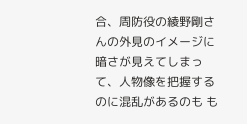合、周防役の綾野剛さんの外見のイメージに暗さが見えてしまって、人物像を把握するのに混乱があるのも も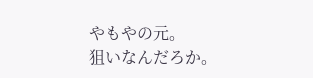やもやの元。
狙いなんだろか。